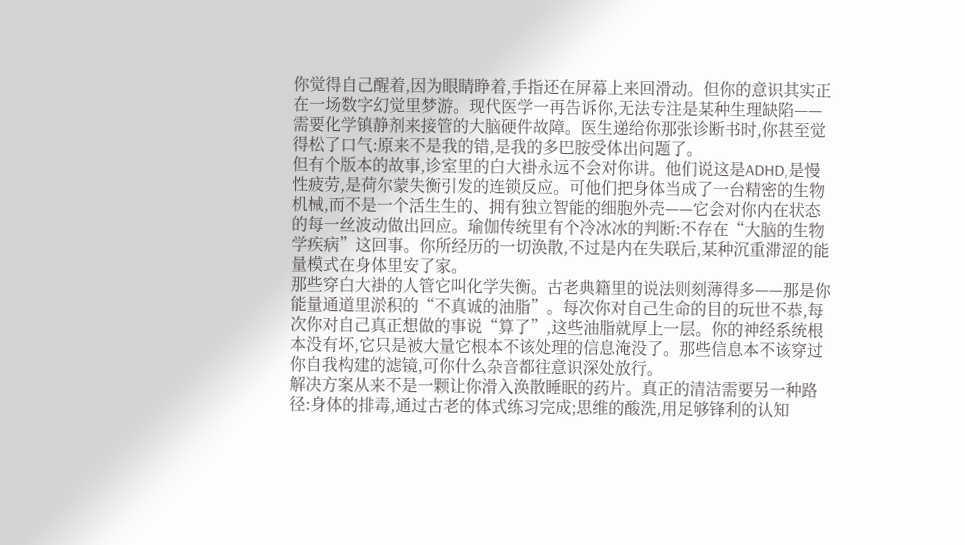你觉得自己醒着,因为眼睛睁着,手指还在屏幕上来回滑动。但你的意识其实正在一场数字幻觉里梦游。现代医学一再告诉你,无法专注是某种生理缺陷——需要化学镇静剂来接管的大脑硬件故障。医生递给你那张诊断书时,你甚至觉得松了口气:原来不是我的错,是我的多巴胺受体出问题了。
但有个版本的故事,诊室里的白大褂永远不会对你讲。他们说这是ADHD,是慢性疲劳,是荷尔蒙失衡引发的连锁反应。可他们把身体当成了一台精密的生物机械,而不是一个活生生的、拥有独立智能的细胞外壳——它会对你内在状态的每一丝波动做出回应。瑜伽传统里有个冷冰冰的判断:不存在“大脑的生物学疾病”这回事。你所经历的一切涣散,不过是内在失联后,某种沉重滞涩的能量模式在身体里安了家。
那些穿白大褂的人管它叫化学失衡。古老典籍里的说法则刻薄得多——那是你能量通道里淤积的“不真诚的油脂”。每次你对自己生命的目的玩世不恭,每次你对自己真正想做的事说“算了”,这些油脂就厚上一层。你的神经系统根本没有坏,它只是被大量它根本不该处理的信息淹没了。那些信息本不该穿过你自我构建的滤镜,可你什么杂音都往意识深处放行。
解决方案从来不是一颗让你滑入涣散睡眠的药片。真正的清洁需要另一种路径:身体的排毒,通过古老的体式练习完成;思维的酸洗,用足够锋利的认知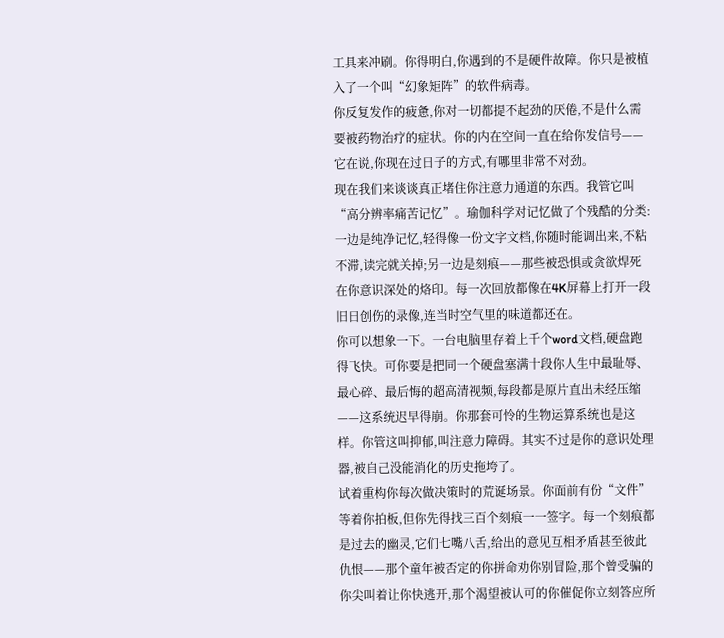工具来冲刷。你得明白,你遇到的不是硬件故障。你只是被植入了一个叫“幻象矩阵”的软件病毒。
你反复发作的疲惫,你对一切都提不起劲的厌倦,不是什么需要被药物治疗的症状。你的内在空间一直在给你发信号——它在说,你现在过日子的方式,有哪里非常不对劲。
现在我们来谈谈真正堵住你注意力通道的东西。我管它叫“高分辨率痛苦记忆”。瑜伽科学对记忆做了个残酷的分类:一边是纯净记忆,轻得像一份文字文档,你随时能调出来,不粘不滞,读完就关掉;另一边是刻痕——那些被恐惧或贪欲焊死在你意识深处的烙印。每一次回放都像在4K屏幕上打开一段旧日创伤的录像,连当时空气里的味道都还在。
你可以想象一下。一台电脑里存着上千个word文档,硬盘跑得飞快。可你要是把同一个硬盘塞满十段你人生中最耻辱、最心碎、最后悔的超高清视频,每段都是原片直出未经压缩——这系统迟早得崩。你那套可怜的生物运算系统也是这样。你管这叫抑郁,叫注意力障碍。其实不过是你的意识处理器,被自己没能消化的历史拖垮了。
试着重构你每次做决策时的荒诞场景。你面前有份“文件”等着你拍板,但你先得找三百个刻痕一一签字。每一个刻痕都是过去的幽灵,它们七嘴八舌,给出的意见互相矛盾甚至彼此仇恨——那个童年被否定的你拼命劝你别冒险,那个曾受骗的你尖叫着让你快逃开,那个渴望被认可的你催促你立刻答应所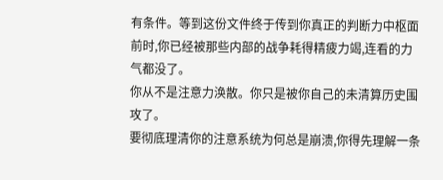有条件。等到这份文件终于传到你真正的判断力中枢面前时,你已经被那些内部的战争耗得精疲力竭,连看的力气都没了。
你从不是注意力涣散。你只是被你自己的未清算历史围攻了。
要彻底理清你的注意系统为何总是崩溃,你得先理解一条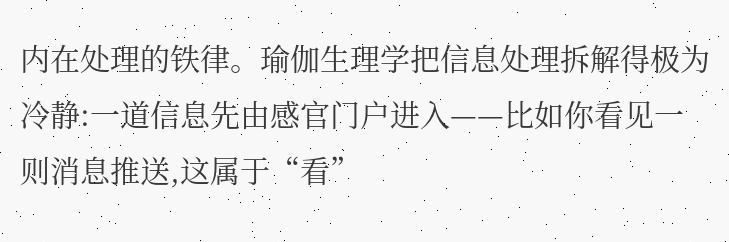内在处理的铁律。瑜伽生理学把信息处理拆解得极为冷静:一道信息先由感官门户进入——比如你看见一则消息推送,这属于“看”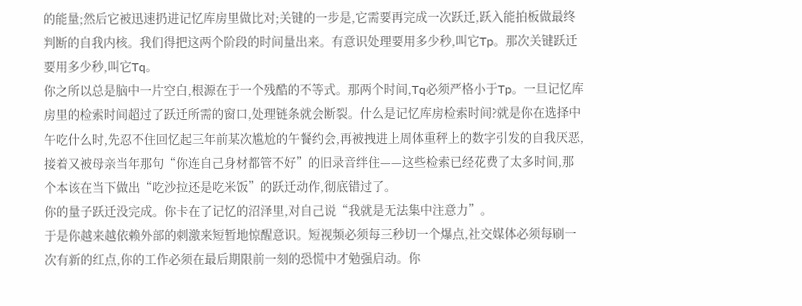的能量;然后它被迅速扔进记忆库房里做比对;关键的一步是,它需要再完成一次跃迁,跃入能拍板做最终判断的自我内核。我们得把这两个阶段的时间量出来。有意识处理要用多少秒,叫它Tp。那次关键跃迁要用多少秒,叫它Tq。
你之所以总是脑中一片空白,根源在于一个残酷的不等式。那两个时间,Tq必须严格小于Tp。一旦记忆库房里的检索时间超过了跃迁所需的窗口,处理链条就会断裂。什么是记忆库房检索时间?就是你在选择中午吃什么时,先忍不住回忆起三年前某次尴尬的午餐约会,再被拽进上周体重秤上的数字引发的自我厌恶,接着又被母亲当年那句“你连自己身材都管不好”的旧录音绊住——这些检索已经花费了太多时间,那个本该在当下做出“吃沙拉还是吃米饭”的跃迁动作,彻底错过了。
你的量子跃迁没完成。你卡在了记忆的沼泽里,对自己说“我就是无法集中注意力”。
于是你越来越依赖外部的刺激来短暂地惊醒意识。短视频必须每三秒切一个爆点,社交媒体必须每刷一次有新的红点,你的工作必须在最后期限前一刻的恐慌中才勉强启动。你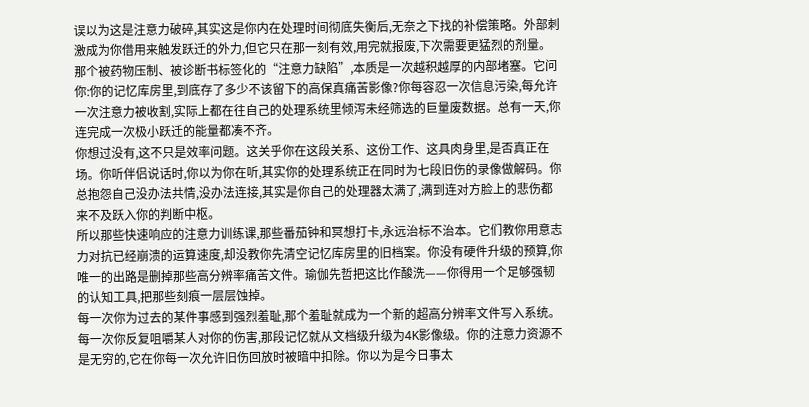误以为这是注意力破碎,其实这是你内在处理时间彻底失衡后,无奈之下找的补偿策略。外部刺激成为你借用来触发跃迁的外力,但它只在那一刻有效,用完就报废,下次需要更猛烈的剂量。
那个被药物压制、被诊断书标签化的“注意力缺陷”,本质是一次越积越厚的内部堵塞。它问你:你的记忆库房里,到底存了多少不该留下的高保真痛苦影像?你每容忍一次信息污染,每允许一次注意力被收割,实际上都在往自己的处理系统里倾泻未经筛选的巨量废数据。总有一天,你连完成一次极小跃迁的能量都凑不齐。
你想过没有,这不只是效率问题。这关乎你在这段关系、这份工作、这具肉身里,是否真正在场。你听伴侣说话时,你以为你在听,其实你的处理系统正在同时为七段旧伤的录像做解码。你总抱怨自己没办法共情,没办法连接,其实是你自己的处理器太满了,满到连对方脸上的悲伤都来不及跃入你的判断中枢。
所以那些快速响应的注意力训练课,那些番茄钟和冥想打卡,永远治标不治本。它们教你用意志力对抗已经崩溃的运算速度,却没教你先清空记忆库房里的旧档案。你没有硬件升级的预算,你唯一的出路是删掉那些高分辨率痛苦文件。瑜伽先哲把这比作酸洗——你得用一个足够强韧的认知工具,把那些刻痕一层层蚀掉。
每一次你为过去的某件事感到强烈羞耻,那个羞耻就成为一个新的超高分辨率文件写入系统。每一次你反复咀嚼某人对你的伤害,那段记忆就从文档级升级为4K影像级。你的注意力资源不是无穷的,它在你每一次允许旧伤回放时被暗中扣除。你以为是今日事太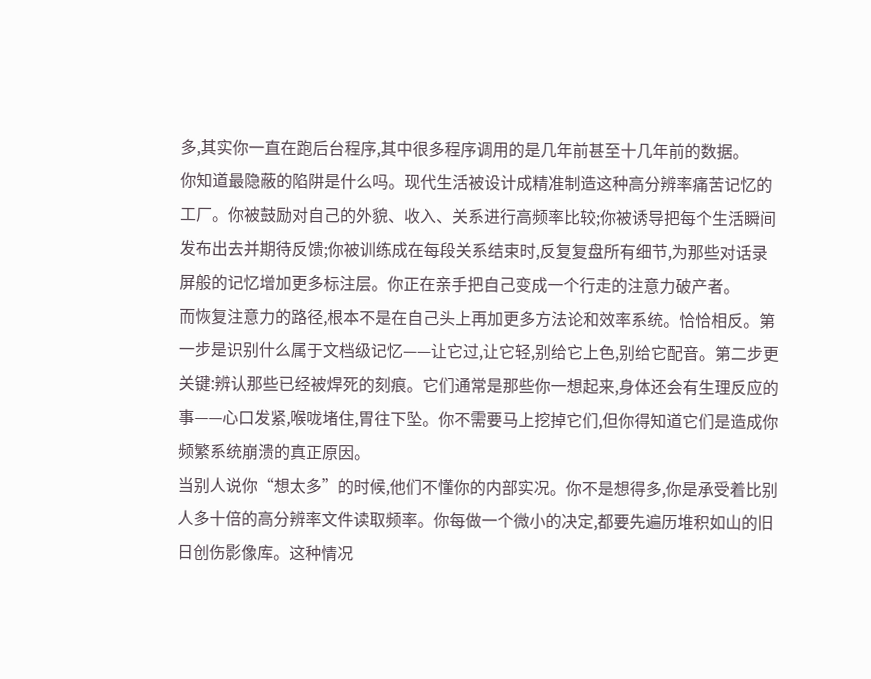多,其实你一直在跑后台程序,其中很多程序调用的是几年前甚至十几年前的数据。
你知道最隐蔽的陷阱是什么吗。现代生活被设计成精准制造这种高分辨率痛苦记忆的工厂。你被鼓励对自己的外貌、收入、关系进行高频率比较;你被诱导把每个生活瞬间发布出去并期待反馈;你被训练成在每段关系结束时,反复复盘所有细节,为那些对话录屏般的记忆增加更多标注层。你正在亲手把自己变成一个行走的注意力破产者。
而恢复注意力的路径,根本不是在自己头上再加更多方法论和效率系统。恰恰相反。第一步是识别什么属于文档级记忆——让它过,让它轻,别给它上色,别给它配音。第二步更关键:辨认那些已经被焊死的刻痕。它们通常是那些你一想起来,身体还会有生理反应的事——心口发紧,喉咙堵住,胃往下坠。你不需要马上挖掉它们,但你得知道它们是造成你频繁系统崩溃的真正原因。
当别人说你“想太多”的时候,他们不懂你的内部实况。你不是想得多,你是承受着比别人多十倍的高分辨率文件读取频率。你每做一个微小的决定,都要先遍历堆积如山的旧日创伤影像库。这种情况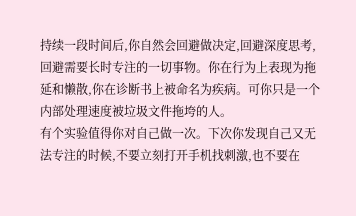持续一段时间后,你自然会回避做决定,回避深度思考,回避需要长时专注的一切事物。你在行为上表现为拖延和懒散,你在诊断书上被命名为疾病。可你只是一个内部处理速度被垃圾文件拖垮的人。
有个实验值得你对自己做一次。下次你发现自己又无法专注的时候,不要立刻打开手机找刺激,也不要在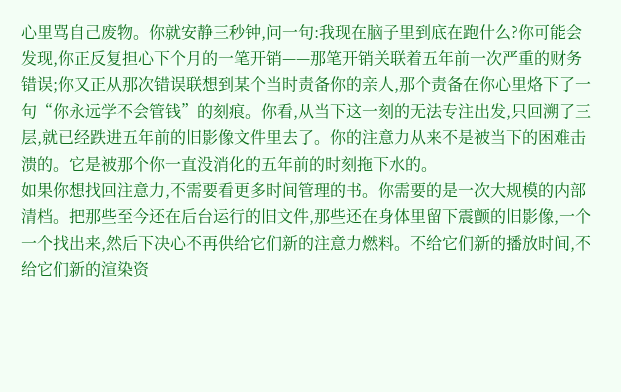心里骂自己废物。你就安静三秒钟,问一句:我现在脑子里到底在跑什么?你可能会发现,你正反复担心下个月的一笔开销——那笔开销关联着五年前一次严重的财务错误;你又正从那次错误联想到某个当时责备你的亲人,那个责备在你心里烙下了一句“你永远学不会管钱”的刻痕。你看,从当下这一刻的无法专注出发,只回溯了三层,就已经跌进五年前的旧影像文件里去了。你的注意力从来不是被当下的困难击溃的。它是被那个你一直没消化的五年前的时刻拖下水的。
如果你想找回注意力,不需要看更多时间管理的书。你需要的是一次大规模的内部清档。把那些至今还在后台运行的旧文件,那些还在身体里留下震颤的旧影像,一个一个找出来,然后下决心不再供给它们新的注意力燃料。不给它们新的播放时间,不给它们新的渲染资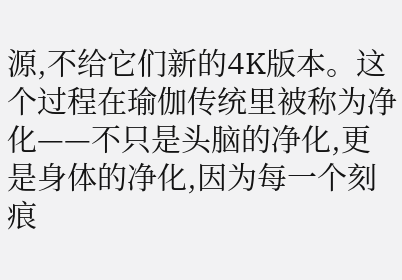源,不给它们新的4K版本。这个过程在瑜伽传统里被称为净化——不只是头脑的净化,更是身体的净化,因为每一个刻痕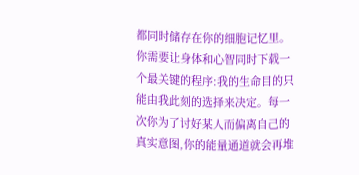都同时储存在你的细胞记忆里。
你需要让身体和心智同时下载一个最关键的程序:我的生命目的只能由我此刻的选择来决定。每一次你为了讨好某人而偏离自己的真实意图,你的能量通道就会再堆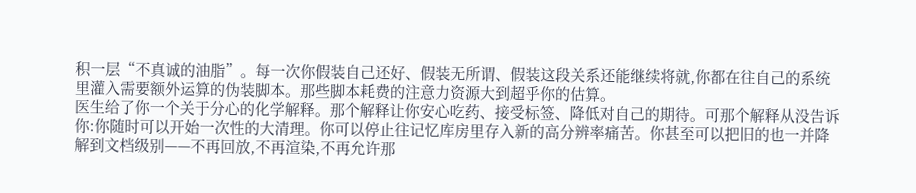积一层“不真诚的油脂”。每一次你假装自己还好、假装无所谓、假装这段关系还能继续将就,你都在往自己的系统里灌入需要额外运算的伪装脚本。那些脚本耗费的注意力资源大到超乎你的估算。
医生给了你一个关于分心的化学解释。那个解释让你安心吃药、接受标签、降低对自己的期待。可那个解释从没告诉你:你随时可以开始一次性的大清理。你可以停止往记忆库房里存入新的高分辨率痛苦。你甚至可以把旧的也一并降解到文档级别——不再回放,不再渲染,不再允许那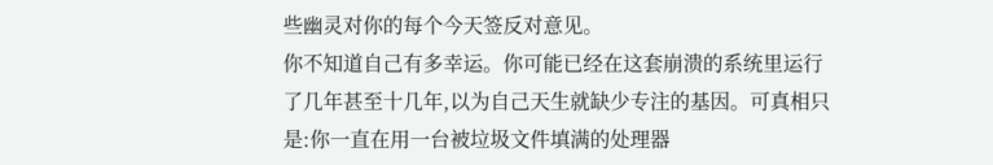些幽灵对你的每个今天签反对意见。
你不知道自己有多幸运。你可能已经在这套崩溃的系统里运行了几年甚至十几年,以为自己天生就缺少专注的基因。可真相只是:你一直在用一台被垃圾文件填满的处理器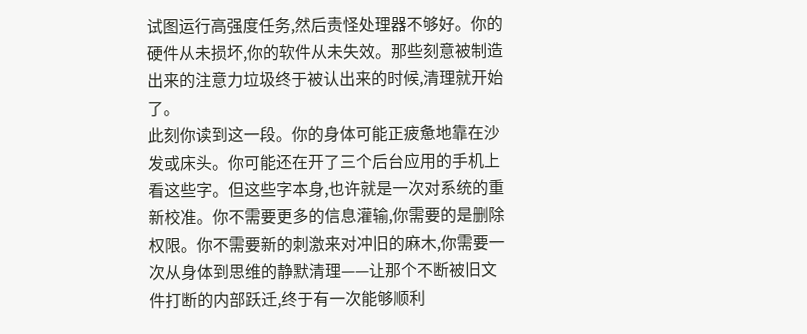试图运行高强度任务,然后责怪处理器不够好。你的硬件从未损坏,你的软件从未失效。那些刻意被制造出来的注意力垃圾终于被认出来的时候,清理就开始了。
此刻你读到这一段。你的身体可能正疲惫地靠在沙发或床头。你可能还在开了三个后台应用的手机上看这些字。但这些字本身,也许就是一次对系统的重新校准。你不需要更多的信息灌输,你需要的是删除权限。你不需要新的刺激来对冲旧的麻木,你需要一次从身体到思维的静默清理——让那个不断被旧文件打断的内部跃迁,终于有一次能够顺利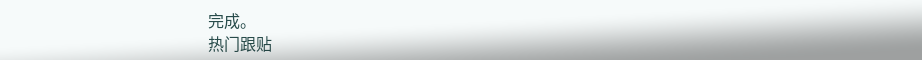完成。
热门跟贴